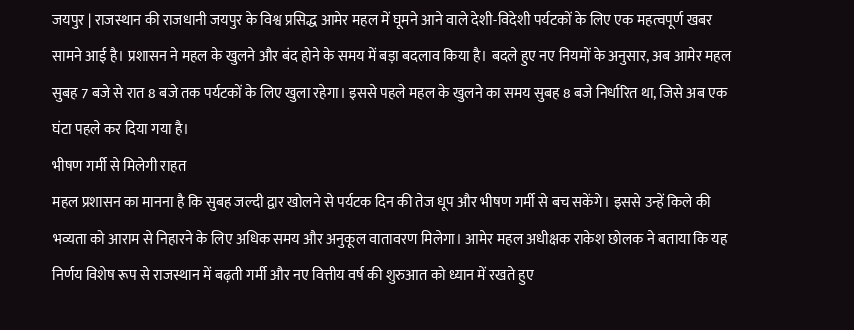जयपुर | राजस्थान की राजधानी जयपुर के विश्व प्रसिद्ध आमेर महल में घूमने आने वाले देशी-विदेशी पर्यटकों के लिए एक महत्वपूर्ण खबर सामने आई है। प्रशासन ने महल के खुलने और बंद होने के समय में बड़ा बदलाव किया है। बदले हुए नए नियमों के अनुसार, अब आमेर महल सुबह 7 बजे से रात 8 बजे तक पर्यटकों के लिए खुला रहेगा। इससे पहले महल के खुलने का समय सुबह 8 बजे निर्धारित था, जिसे अब एक घंटा पहले कर दिया गया है।
भीषण गर्मी से मिलेगी राहत
महल प्रशासन का मानना है कि सुबह जल्दी द्वार खोलने से पर्यटक दिन की तेज धूप और भीषण गर्मी से बच सकेंगे। इससे उन्हें किले की भव्यता को आराम से निहारने के लिए अधिक समय और अनुकूल वातावरण मिलेगा। आमेर महल अधीक्षक राकेश छोलक ने बताया कि यह निर्णय विशेष रूप से राजस्थान में बढ़ती गर्मी और नए वित्तीय वर्ष की शुरुआत को ध्यान में रखते हुए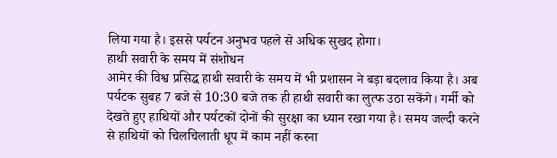लिया गया है। इससे पर्यटन अनुभव पहले से अधिक सुखद होगा।
हाथी सवारी के समय में संशोधन
आमेर की विश्व प्रसिद्ध हाथी सवारी के समय में भी प्रशासन ने बड़ा बदलाव किया है। अब पर्यटक सुबह 7 बजे से 10:30 बजे तक ही हाथी सवारी का लुत्फ उठा सकेंगे। गर्मी को देखते हुए हाथियों और पर्यटकों दोनों की सुरक्षा का ध्यान रखा गया है। समय जल्दी करने से हाथियों को चिलचिलाती धूप में काम नहीं करना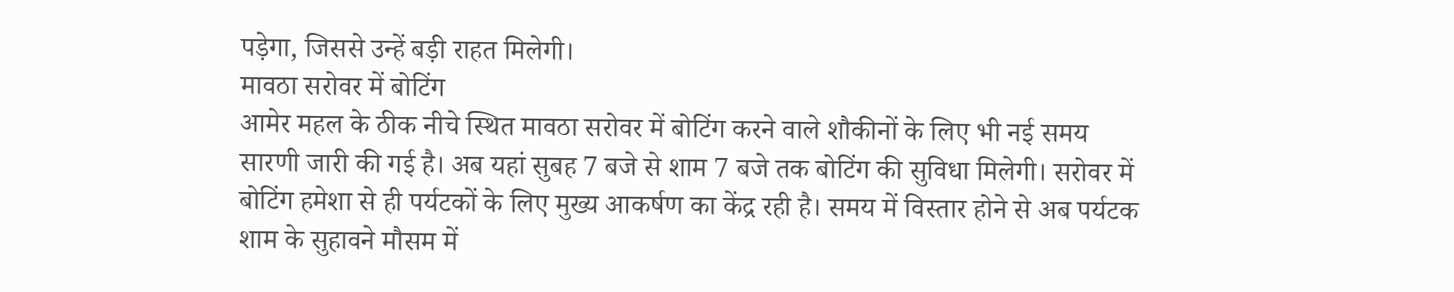पड़ेगा, जिससे उन्हें बड़ी राहत मिलेगी।
मावठा सरोवर में बोटिंग
आमेर महल के ठीक नीचे स्थित मावठा सरोवर में बोटिंग करने वाले शौकीनों के लिए भी नई समय सारणी जारी की गई है। अब यहां सुबह 7 बजे से शाम 7 बजे तक बोटिंग की सुविधा मिलेगी। सरोवर में बोटिंग हमेशा से ही पर्यटकों के लिए मुख्य आकर्षण का केंद्र रही है। समय में विस्तार होने से अब पर्यटक शाम के सुहावने मौसम में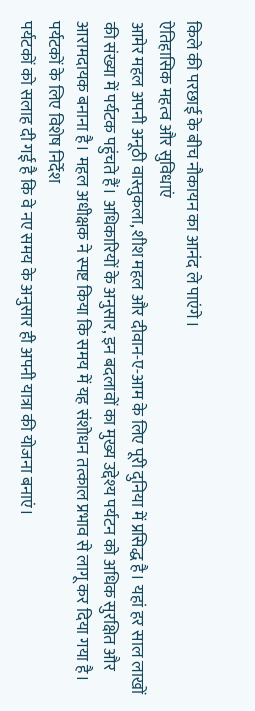किले की परछाई के बीच नौकायन का आनंद ले पाएंगे।
ऐतिहासिक महत्व और सुविधाएं
आमेर महल अपनी अनूठी वास्तुकला, शीश महल और दीवान-ए-आम के लिए पूरी दुनिया में प्रसिद्ध है। यहां हर साल लाखों की संख्या में पर्यटक पहुंचते हैं। अधिकारियों के अनुसार, इन बदलावों का मुख्य उद्देश्य पर्यटन को अधिक सुरक्षित और आरामदायक बनाना है। महल अधीक्षक ने स्पष्ट किया कि समय में यह संशोधन तत्काल प्रभाव से लागू कर दिया गया है।
पर्यटकों के लिए विशेष निर्देश
पर्यटकों को सलाह दी गई है कि वे नए समय के अनुसार ही अपनी यात्रा की योजना बनाएं।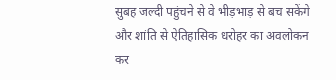सुबह जल्दी पहुंचने से वे भीड़भाड़ से बच सकेंगे और शांति से ऐतिहासिक धरोहर का अवलोकन कर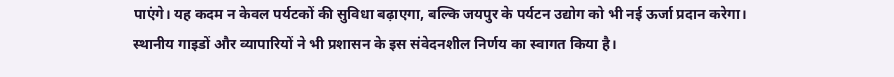पाएंगे। यह कदम न केवल पर्यटकों की सुविधा बढ़ाएगा, बल्कि जयपुर के पर्यटन उद्योग को भी नई ऊर्जा प्रदान करेगा। स्थानीय गाइडों और व्यापारियों ने भी प्रशासन के इस संवेदनशील निर्णय का स्वागत किया है।